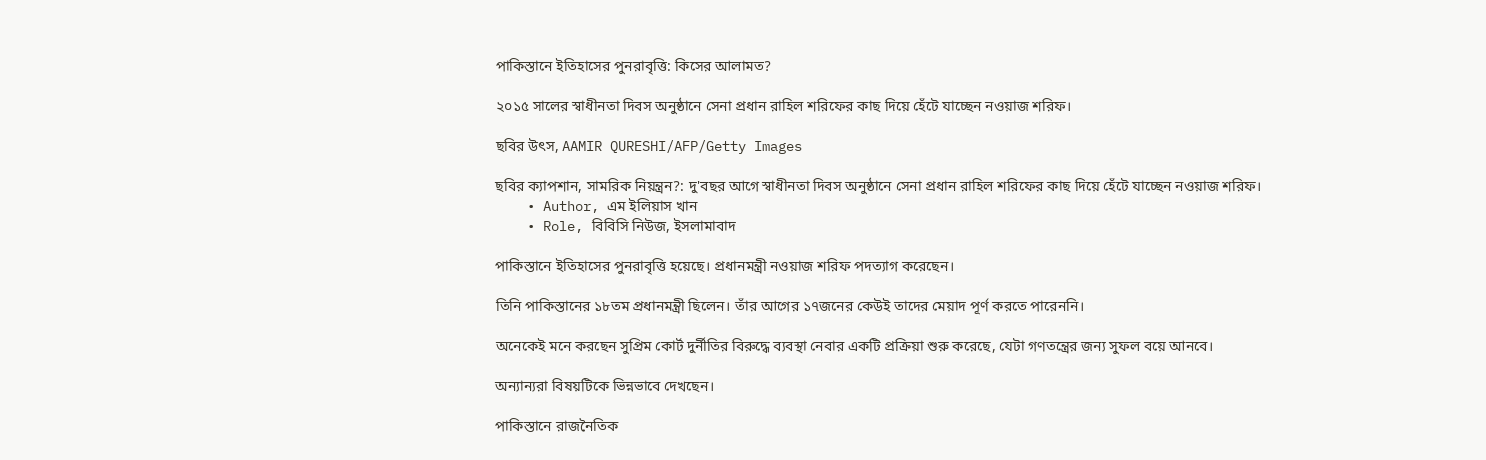পাকিস্তানে ইতিহাসের পুনরাবৃত্তি: কিসের আলামত?

২০১৫ সালের স্বাধীনতা দিবস অনুষ্ঠানে সেনা প্রধান রাহিল শরিফের কাছ দিয়ে হেঁটে যাচ্ছেন নওয়াজ শরিফ।

ছবির উৎস, AAMIR QURESHI/AFP/Getty Images

ছবির ক্যাপশান, সামরিক নিয়ন্ত্রন?: দু'বছর আগে স্বাধীনতা দিবস অনুষ্ঠানে সেনা প্রধান রাহিল শরিফের কাছ দিয়ে হেঁটে যাচ্ছেন নওয়াজ শরিফ।
    • Author, এম ইলিয়াস খান
    • Role, বিবিসি নিউজ, ইসলামাবাদ

পাকিস্তানে ইতিহাসের পুনরাবৃত্তি হয়েছে। প্রধানমন্ত্রী নওয়াজ শরিফ পদত্যাগ করেছেন।

তিনি পাকিস্তানের ১৮তম প্রধানমন্ত্রী ছিলেন। তাঁর আগের ১৭জনের কেউই তাদের মেয়াদ পূর্ণ করতে পারেননি।

অনেকেই মনে করছেন সুপ্রিম কোর্ট দুর্নীতির বিরুদ্ধে ব্যবস্থা নেবার একটি প্রক্রিয়া শুরু করেছে, যেটা গণতন্ত্রের জন্য সুফল বয়ে আনবে।

অন্যান্যরা বিষয়টিকে ভিন্নভাবে দেখছেন।

পাকিস্তানে রাজনৈতিক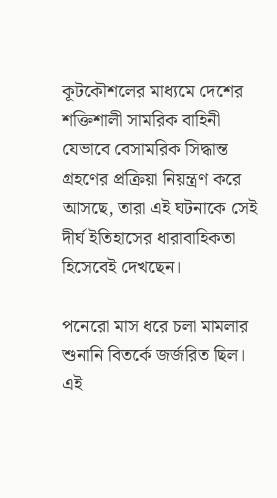কূটকৌশলের মাধ্যমে দেশের শক্তিশালী সামরিক বাহিনী যেভাবে বেসামরিক সিদ্ধান্ত গ্রহণের প্রক্রিয়া নিয়ন্ত্রণ করে আসছে, তারা এই ঘটনাকে সেই দীর্ঘ ইতিহাসের ধারাবাহিকতা হিসেবেই দেখছেন।

পনেরো মাস ধরে চলা মামলার শুনানি বিতর্কে জর্জরিত ছিল। এই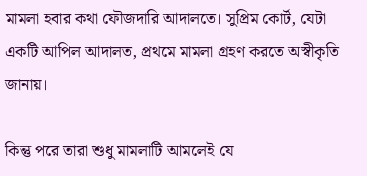মামলা হবার কথা ফৌজদারি আদালতে। সুপ্রিম কোর্ট, যেটা একটি আপিল আদালত, প্রথমে মামলা গ্রহণ করতে অস্বীকৃতি জানায়।

কিন্তু পরে তারা শুধু মামলাটি আমলেই যে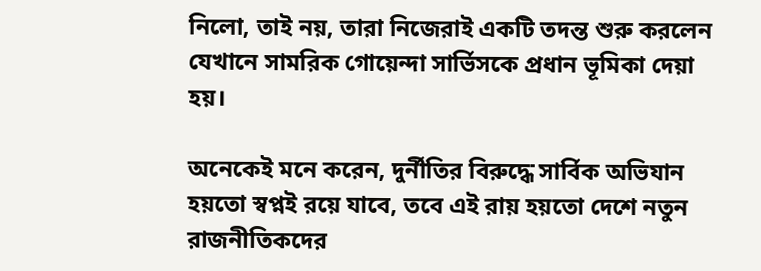নিলো, তাই নয়, তারা নিজেরাই একটি তদন্ত শুরু করলেন যেখানে সামরিক গোয়েন্দা সার্ভিসকে প্রধান ভূমিকা দেয়া হয়।

অনেকেই মনে করেন, দুর্নীতির বিরুদ্ধে সার্বিক অভিযান হয়তো স্বপ্নই রয়ে যাবে, তবে এই রায় হয়তো দেশে নতুন রাজনীতিকদের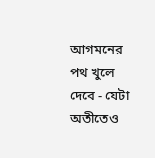আগমনের পথ খুলে দেবে - যেটা অতীতেও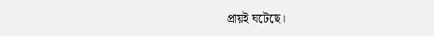প্রায়ই ঘটেছে।